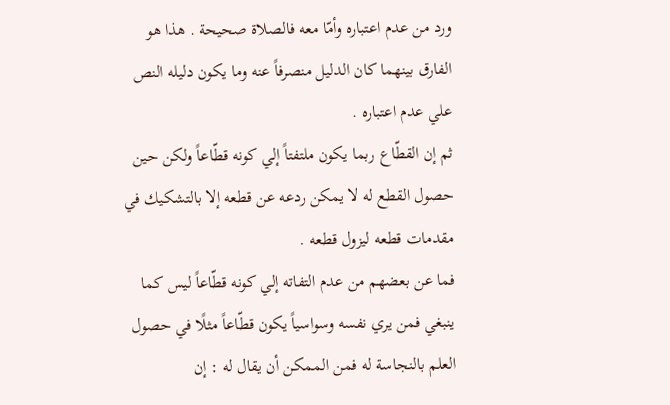ورد من عدم اعتباره وأمّا معه فالصلاة صحيحة . هذا هو الفارق بينهما كان الدليل منصرفاً عنه وما يكون دليله النص علي عدم اعتباره .
ثم إن القطّاع ربما يكون ملتفتاً إلي كونه قطّاعاً ولكن حين حصول القطع له لا يمكن ردعه عن قطعه إلا بالتشكيك في مقدمات قطعه ليزول قطعه .
فما عن بعضهم من عدم التفاته إلي كونه قطّاعاً ليس كما ينبغي فمن يري نفسه وسواسياً يكون قطّاعاً مثلًا في حصول العلم بالنجاسة له فمن الممكن أن يقال له : إن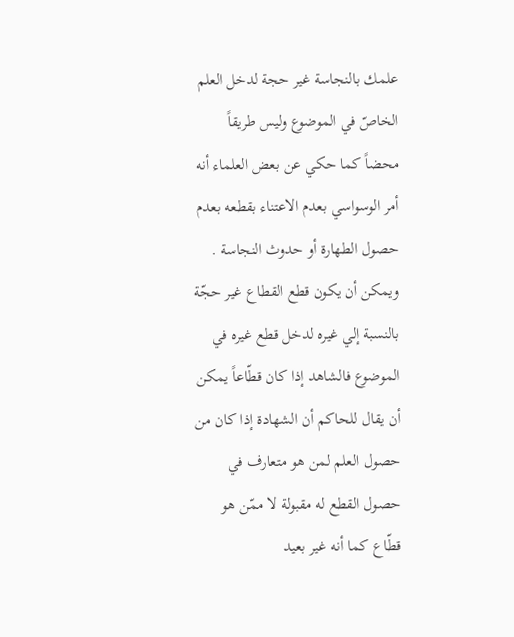علمك بالنجاسة غير حجة لدخل العلم الخاصّ في الموضوع وليس طريقاً محضاً كما حكي عن بعض العلماء أنه أمر الوسواسي بعدم الاعتناء بقطعه بعدم حصول الطهارة أو حدوث النجاسة .
ويمكن أن يكون قطع القطاع غير حجّة بالنسبة إلي غيره لدخل قطع غيره في الموضوع فالشاهد إذا كان قطّاعاً يمكن أن يقال للحاكم أن الشهادة إذا كان من حصول العلم لمن هو متعارف في حصول القطع له مقبولة لا ممّن هو قطّاع كما أنه غير بعيد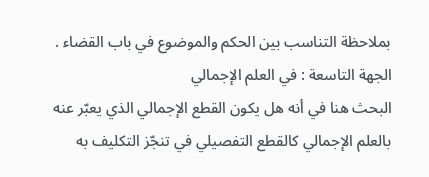بملاحظة التناسب بين الحكم والموضوع في باب القضاء .
الجهة التاسعة : في العلم الإجمالي
البحث هنا في أنه هل يكون القطع الإجمالي الذي يعبّر عنه بالعلم الإجمالي كالقطع التفصيلي في تنجّز التكليف به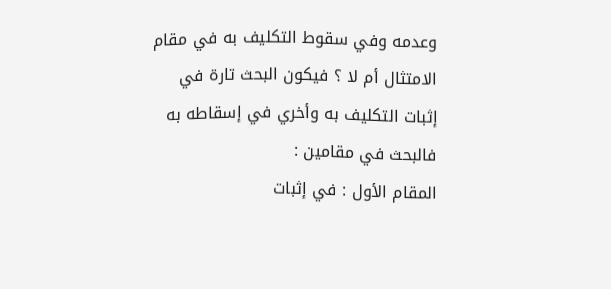وعدمه وفي سقوط التكليف به في مقام الامتثال أم لا ؟ فيكون البحث تارة في إثبات التكليف به وأخري في إسقاطه به فالبحث في مقامين :
المقام الأول : في إثبات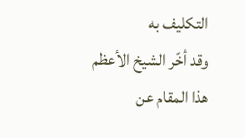التكليف به
وقد أخّر الشيخ الأعظم هذا المقام عن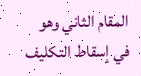المقام الثاني وهو في إسقاط التكليف